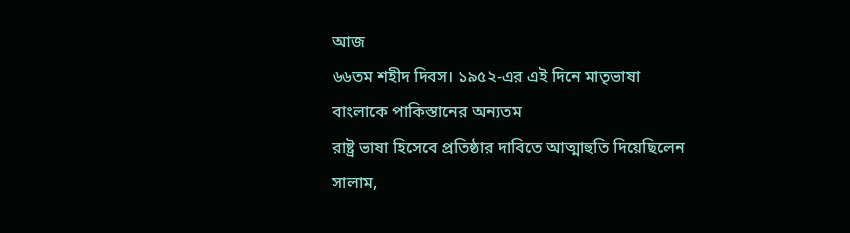আজ
৬৬তম শহীদ দিবস। ১৯৫২-এর এই দিনে মাতৃভাষা বাংলাকে পাকিস্তানের অন্যতম
রাষ্ট্র ভাষা হিসেবে প্রতিষ্ঠার দাবিতে আত্মাহুতি দিয়েছিলেন সালাম,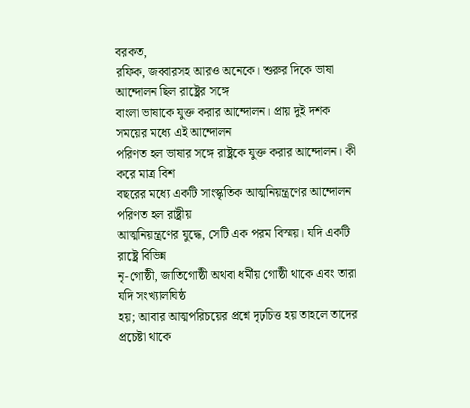বরকত,
রফিক, জব্বারসহ আরও অনেকে। শুরুর দিকে ভাষা আন্দোলন ছিল রাষ্ট্রের সঙ্গে
বাংলা ভাষাকে যুক্ত করার আন্দোলন। প্রায় দুই দশক সময়ের মধ্যে এই আন্দোলন
পরিণত হল ভাষার সঙ্গে রাষ্ট্রকে যুক্ত করার আন্দোলন। কী করে মাত্র বিশ
বছরের মধ্যে একটি সাংস্কৃতিক আত্মনিয়ন্ত্রণের আন্দোলন পরিণত হল রাষ্ট্রীয়
আত্মনিয়ন্ত্রণের যুদ্ধে, সেটি এক পরম বিস্ময়। যদি একটি রাষ্ট্রে বিভিন্ন
নৃ-গোষ্ঠী, জাতিগোষ্ঠী অথবা ধর্মীয় গোষ্ঠী থাকে এবং তারা যদি সংখ্যালঘিষ্ঠ
হয়; আবার আত্মপরিচয়ের প্রশ্নে দৃঢ়চিত্ত হয় তাহলে তাদের প্রচেষ্টা থাকে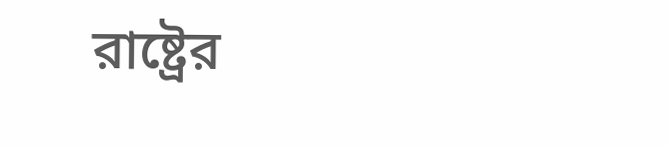রাষ্ট্রের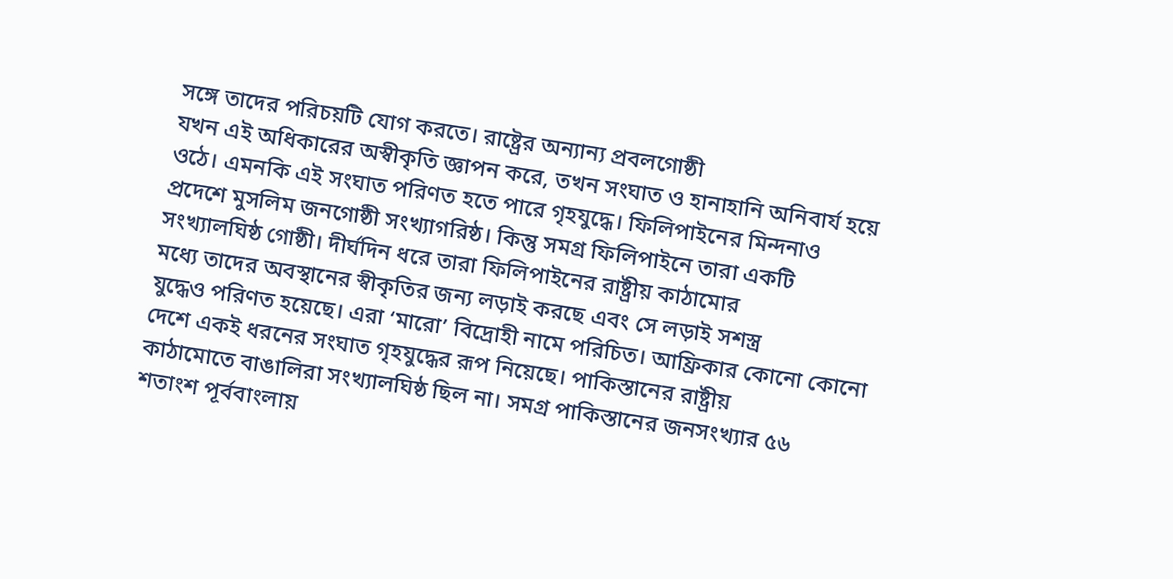সঙ্গে তাদের পরিচয়টি যোগ করতে। রাষ্ট্রের অন্যান্য প্রবলগোষ্ঠী
যখন এই অধিকারের অস্বীকৃতি জ্ঞাপন করে, তখন সংঘাত ও হানাহানি অনিবার্য হয়ে
ওঠে। এমনকি এই সংঘাত পরিণত হতে পারে গৃহযুদ্ধে। ফিলিপাইনের মিন্দনাও
প্রদেশে মুসলিম জনগোষ্ঠী সংখ্যাগরিষ্ঠ। কিন্তু সমগ্র ফিলিপাইনে তারা একটি
সংখ্যালঘিষ্ঠ গোষ্ঠী। দীর্ঘদিন ধরে তারা ফিলিপাইনের রাষ্ট্রীয় কাঠামোর
মধ্যে তাদের অবস্থানের স্বীকৃতির জন্য লড়াই করছে এবং সে লড়াই সশস্ত্র
যুদ্ধেও পরিণত হয়েছে। এরা ‘মারো’ বিদ্রোহী নামে পরিচিত। আফ্রিকার কোনো কোনো
দেশে একই ধরনের সংঘাত গৃহযুদ্ধের রূপ নিয়েছে। পাকিস্তানের রাষ্ট্রীয়
কাঠামোতে বাঙালিরা সংখ্যালঘিষ্ঠ ছিল না। সমগ্র পাকিস্তানের জনসংখ্যার ৫৬
শতাংশ পূর্ববাংলায়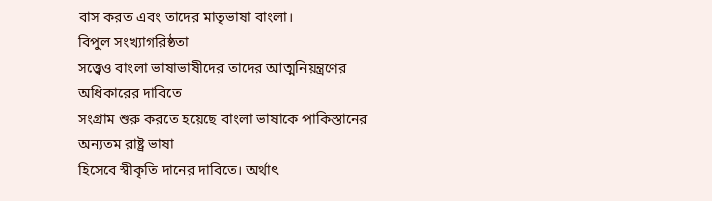বাস করত এবং তাদের মাতৃভাষা বাংলা।
বিপুল সংখ্যাগরিষ্ঠতা
সত্ত্বেও বাংলা ভাষাভাষীদের তাদের আত্মনিয়ন্ত্রণের অধিকারের দাবিতে
সংগ্রাম শুরু করতে হয়েছে বাংলা ভাষাকে পাকিস্তানের অন্যতম রাষ্ট্র ভাষা
হিসেবে স্বীকৃতি দানের দাবিতে। অর্থাৎ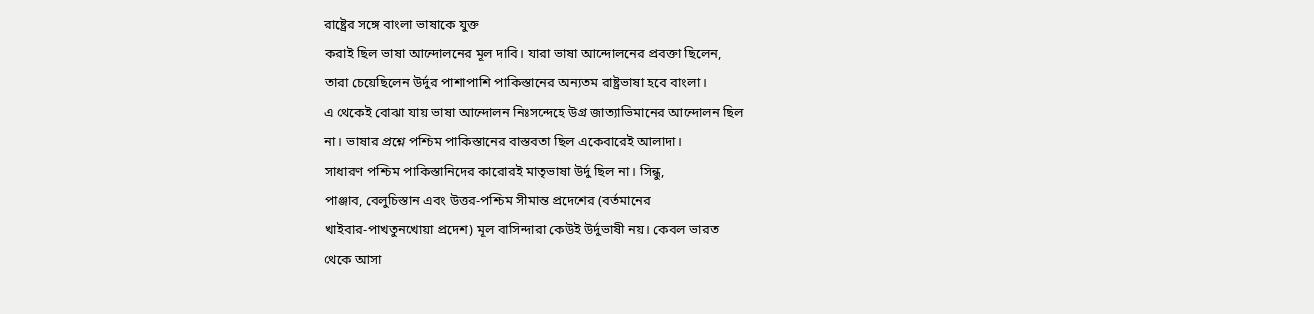রাষ্ট্রের সঙ্গে বাংলা ভাষাকে যুক্ত
করাই ছিল ভাষা আন্দোলনের মূল দাবি। যারা ভাষা আন্দোলনের প্রবক্তা ছিলেন,
তারা চেয়েছিলেন উর্দুর পাশাপাশি পাকিস্তানের অন্যতম রাষ্ট্রভাষা হবে বাংলা।
এ থেকেই বোঝা যায় ভাষা আন্দোলন নিঃসন্দেহে উগ্র জাত্যাভিমানের আন্দোলন ছিল
না। ভাষার প্রশ্নে পশ্চিম পাকিস্তানের বাস্তবতা ছিল একেবারেই আলাদা।
সাধারণ পশ্চিম পাকিস্তানিদের কারোরই মাতৃভাষা উর্দু ছিল না। সিন্ধু,
পাঞ্জাব, বেলুচিস্তান এবং উত্তর-পশ্চিম সীমান্ত প্রদেশের (বর্তমানের
খাইবার-পাখতুনখোয়া প্রদেশ) মূল বাসিন্দারা কেউই উর্দুভাষী নয়। কেবল ভারত
থেকে আসা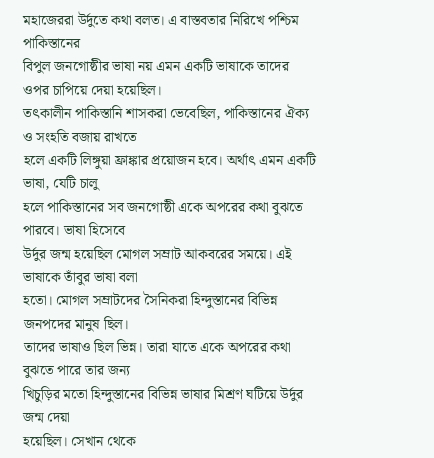মহাজেররা উর্দুতে কথা বলত। এ বাস্তবতার নিরিখে পশ্চিম পাকিস্তানের
বিপুল জনগোষ্ঠীর ভাষা নয় এমন একটি ভাষাকে তাদের ওপর চাপিয়ে দেয়া হয়েছিল।
তৎকালীন পাকিস্তানি শাসকরা ভেবেছিল, পাকিস্তানের ঐক্য ও সংহতি বজায় রাখতে
হলে একটি লিঙ্গুয়া ফ্রাঙ্কার প্রয়োজন হবে। অর্থাৎ এমন একটি ভাষা, যেটি চালু
হলে পাকিস্তানের সব জনগোষ্ঠী একে অপরের কথা বুঝতে পারবে। ভাষা হিসেবে
উর্দুর জন্ম হয়েছিল মোগল সম্রাট আকবরের সময়ে। এই ভাষাকে তাঁবুর ভাষা বলা
হতো। মোগল সম্রাটদের সৈনিকরা হিন্দুস্তানের বিভিন্ন জনপদের মানুষ ছিল।
তাদের ভাষাও ছিল ভিন্ন। তারা যাতে একে অপরের কথা বুঝতে পারে তার জন্য
খিচুড়ির মতো হিন্দুস্তানের বিভিন্ন ভাষার মিশ্রণ ঘটিয়ে উর্দুর জন্ম দেয়া
হয়েছিল। সেখান থেকে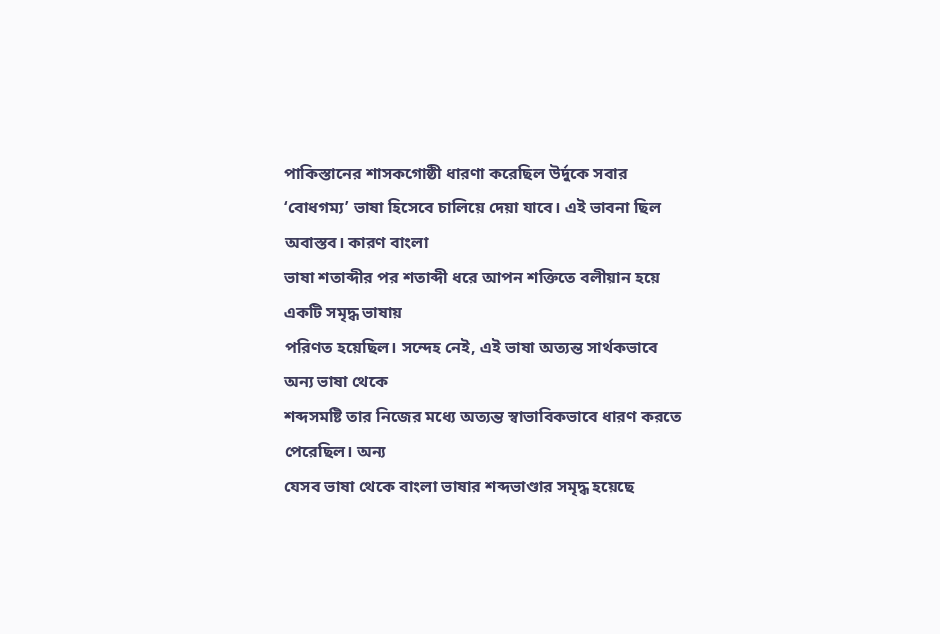পাকিস্তানের শাসকগোষ্ঠী ধারণা করেছিল উর্দুকে সবার
‘বোধগম্য’ ভাষা হিসেবে চালিয়ে দেয়া যাবে। এই ভাবনা ছিল অবাস্তব। কারণ বাংলা
ভাষা শতাব্দীর পর শতাব্দী ধরে আপন শক্তিতে বলীয়ান হয়ে একটি সমৃদ্ধ ভাষায়
পরিণত হয়েছিল। সন্দেহ নেই, এই ভাষা অত্যন্ত সার্থকভাবে অন্য ভাষা থেকে
শব্দসমষ্টি তার নিজের মধ্যে অত্যন্ত স্বাভাবিকভাবে ধারণ করতে পেরেছিল। অন্য
যেসব ভাষা থেকে বাংলা ভাষার শব্দভাণ্ডার সমৃদ্ধ হয়েছে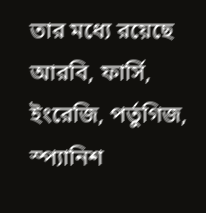তার মধ্যে রয়েছে
আরবি, ফার্সি,
ইংরেজি, পর্তুগিজ, স্প্যানিশ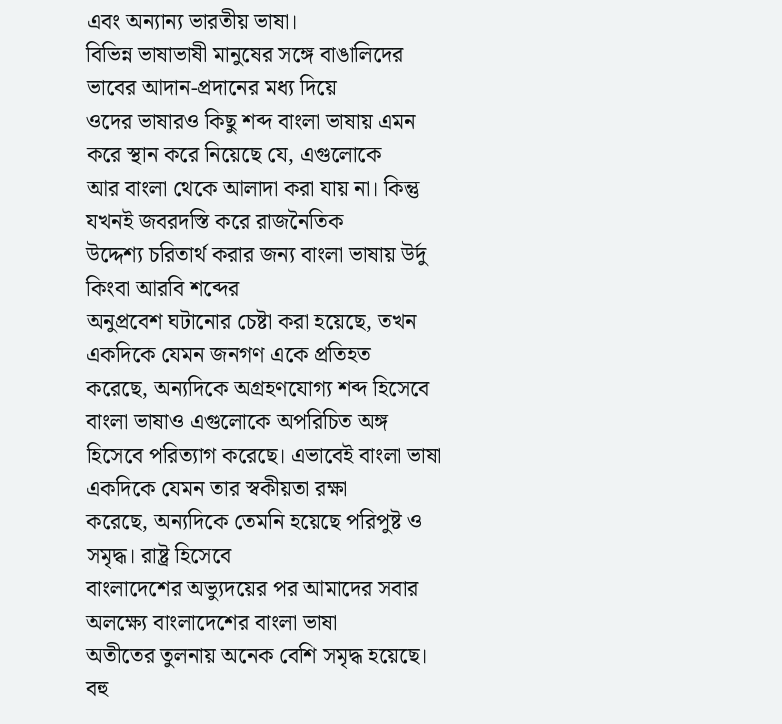এবং অন্যান্য ভারতীয় ভাষা।
বিভিন্ন ভাষাভাষী মানুষের সঙ্গে বাঙালিদের ভাবের আদান-প্রদানের মধ্য দিয়ে
ওদের ভাষারও কিছু শব্দ বাংলা ভাষায় এমন করে স্থান করে নিয়েছে যে, এগুলোকে
আর বাংলা থেকে আলাদা করা যায় না। কিন্তু যখনই জবরদস্তি করে রাজনৈতিক
উদ্দেশ্য চরিতার্থ করার জন্য বাংলা ভাষায় উর্দু কিংবা আরবি শব্দের
অনুপ্রবেশ ঘটানোর চেষ্টা করা হয়েছে, তখন একদিকে যেমন জনগণ একে প্রতিহত
করেছে, অন্যদিকে অগ্রহণযোগ্য শব্দ হিসেবে বাংলা ভাষাও এগুলোকে অপরিচিত অঙ্গ
হিসেবে পরিত্যাগ করেছে। এভাবেই বাংলা ভাষা একদিকে যেমন তার স্বকীয়তা রক্ষা
করেছে, অন্যদিকে তেমনি হয়েছে পরিপুষ্ট ও সমৃদ্ধ। রাষ্ট্র হিসেবে
বাংলাদেশের অভ্যুদয়ের পর আমাদের সবার অলক্ষ্যে বাংলাদেশের বাংলা ভাষা
অতীতের তুলনায় অনেক বেশি সমৃদ্ধ হয়েছে। বহু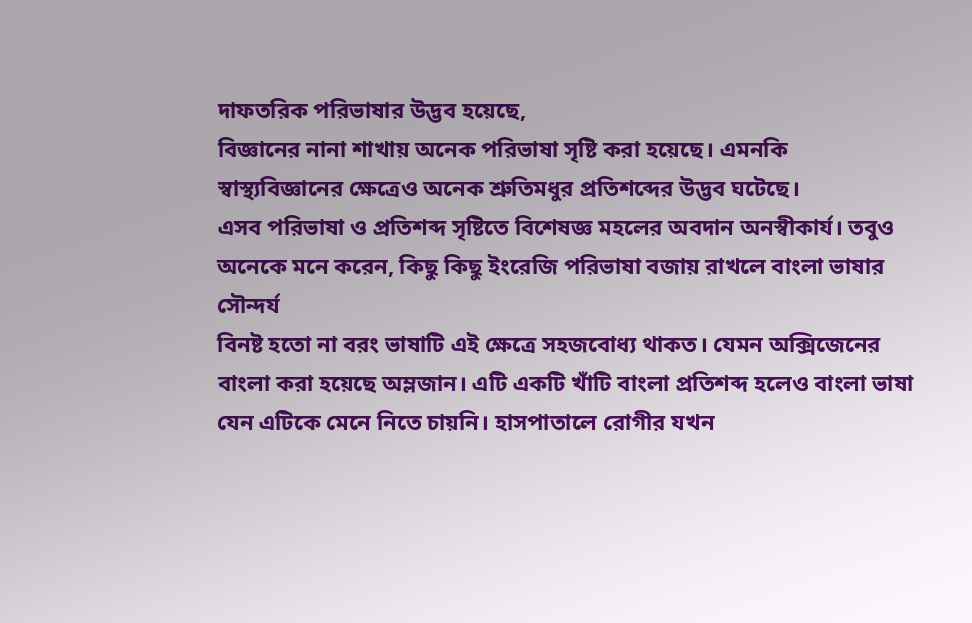দাফতরিক পরিভাষার উদ্ভব হয়েছে,
বিজ্ঞানের নানা শাখায় অনেক পরিভাষা সৃষ্টি করা হয়েছে। এমনকি
স্বাস্থ্যবিজ্ঞানের ক্ষেত্রেও অনেক শ্রুতিমধুর প্রতিশব্দের উদ্ভব ঘটেছে।
এসব পরিভাষা ও প্রতিশব্দ সৃষ্টিতে বিশেষজ্ঞ মহলের অবদান অনস্বীকার্য। তবুও
অনেকে মনে করেন, কিছু কিছু ইংরেজি পরিভাষা বজায় রাখলে বাংলা ভাষার সৌন্দর্য
বিনষ্ট হতো না বরং ভাষাটি এই ক্ষেত্রে সহজবোধ্য থাকত। যেমন অক্সিজেনের
বাংলা করা হয়েছে অম্লজান। এটি একটি খাঁটি বাংলা প্রতিশব্দ হলেও বাংলা ভাষা
যেন এটিকে মেনে নিতে চায়নি। হাসপাতালে রোগীর যখন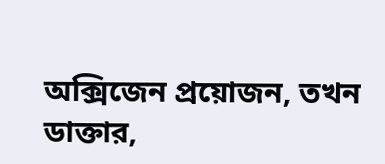অক্সিজেন প্রয়োজন, তখন
ডাক্তার,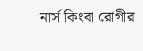নার্স কিংবা রোগীর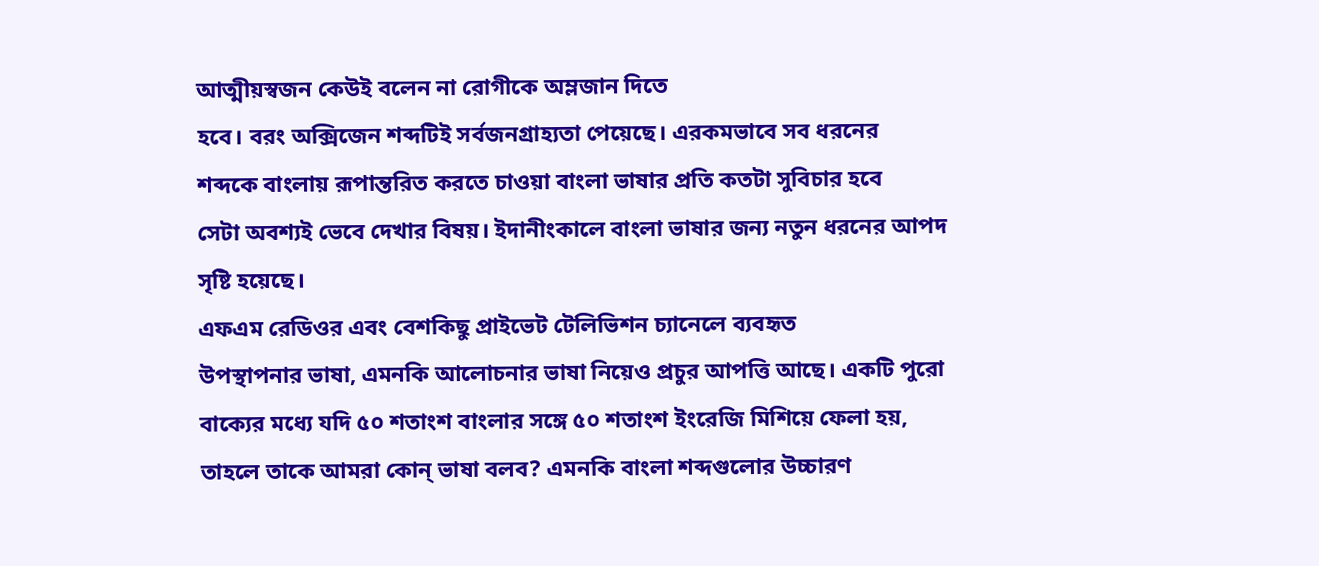আত্মীয়স্বজন কেউই বলেন না রোগীকে অম্লজান দিতে
হবে। বরং অক্সিজেন শব্দটিই সর্বজনগ্রাহ্যতা পেয়েছে। এরকমভাবে সব ধরনের
শব্দকে বাংলায় রূপান্তরিত করতে চাওয়া বাংলা ভাষার প্রতি কতটা সুবিচার হবে
সেটা অবশ্যই ভেবে দেখার বিষয়। ইদানীংকালে বাংলা ভাষার জন্য নতুন ধরনের আপদ
সৃষ্টি হয়েছে।
এফএম রেডিওর এবং বেশকিছু প্রাইভেট টেলিভিশন চ্যানেলে ব্যবহৃত
উপস্থাপনার ভাষা, এমনকি আলোচনার ভাষা নিয়েও প্রচুর আপত্তি আছে। একটি পুরো
বাক্যের মধ্যে যদি ৫০ শতাংশ বাংলার সঙ্গে ৫০ শতাংশ ইংরেজি মিশিয়ে ফেলা হয়,
তাহলে তাকে আমরা কোন্ ভাষা বলব? এমনকি বাংলা শব্দগুলোর উচ্চারণ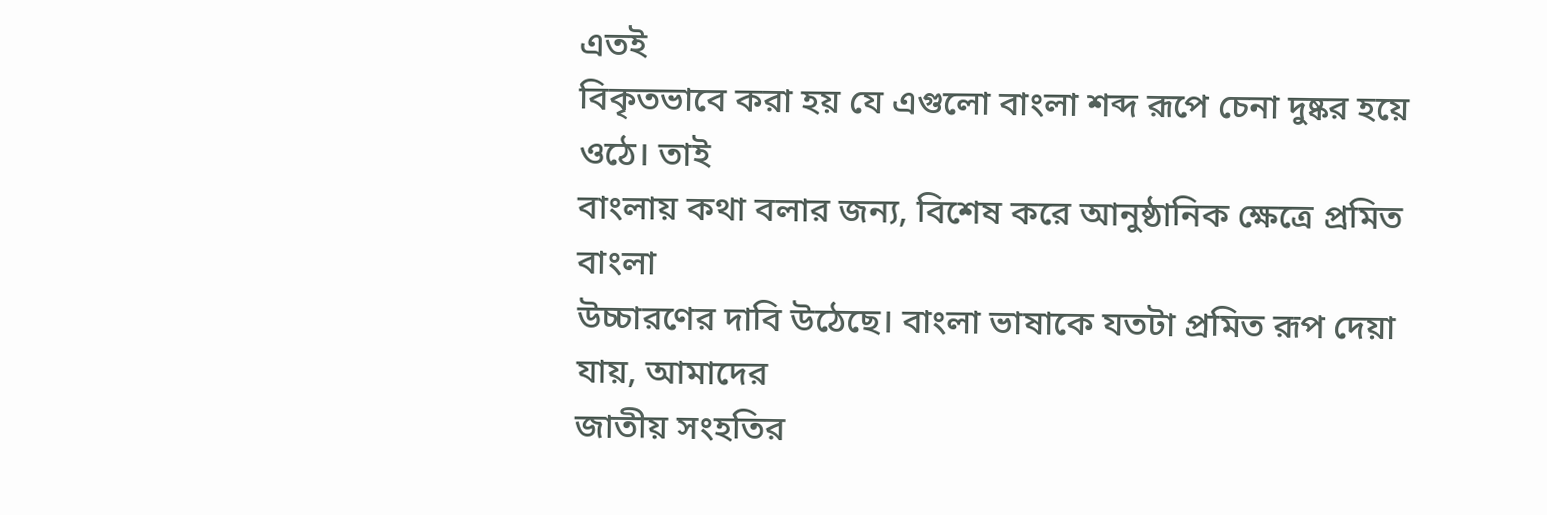এতই
বিকৃতভাবে করা হয় যে এগুলো বাংলা শব্দ রূপে চেনা দুষ্কর হয়ে ওঠে। তাই
বাংলায় কথা বলার জন্য, বিশেষ করে আনুষ্ঠানিক ক্ষেত্রে প্রমিত বাংলা
উচ্চারণের দাবি উঠেছে। বাংলা ভাষাকে যতটা প্রমিত রূপ দেয়া যায়, আমাদের
জাতীয় সংহতির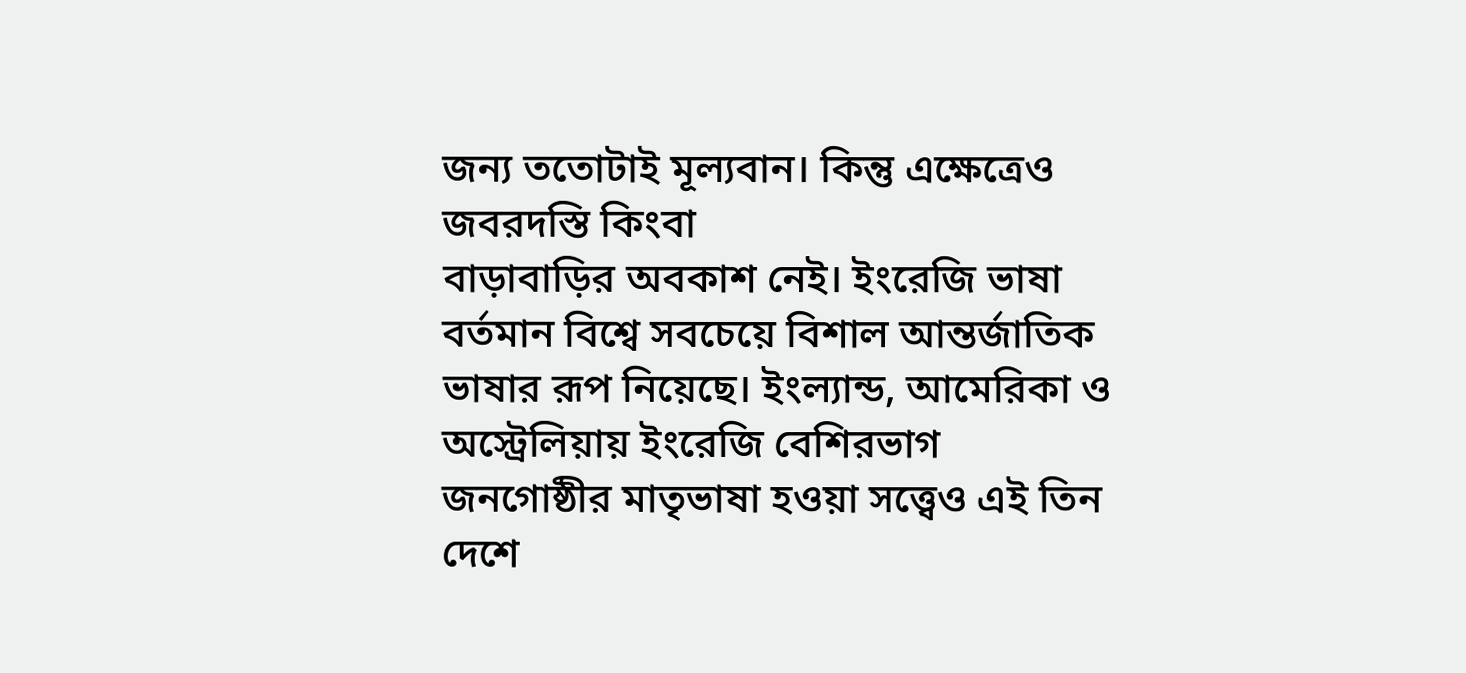জন্য ততোটাই মূল্যবান। কিন্তু এক্ষেত্রেও জবরদস্তি কিংবা
বাড়াবাড়ির অবকাশ নেই। ইংরেজি ভাষা বর্তমান বিশ্বে সবচেয়ে বিশাল আন্তর্জাতিক
ভাষার রূপ নিয়েছে। ইংল্যান্ড, আমেরিকা ও অস্ট্রেলিয়ায় ইংরেজি বেশিরভাগ
জনগোষ্ঠীর মাতৃভাষা হওয়া সত্ত্বেও এই তিন দেশে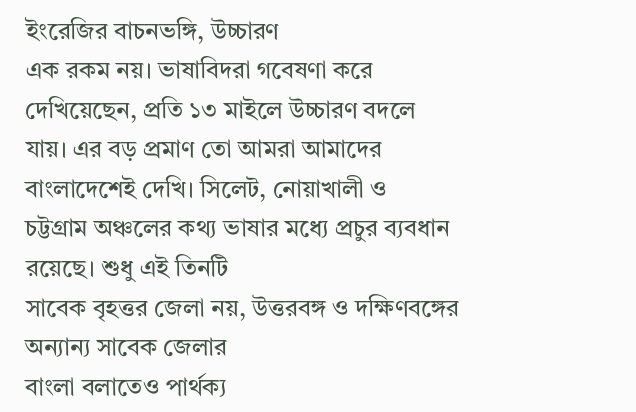ইংরেজির বাচনভঙ্গি, উচ্চারণ
এক রকম নয়। ভাষাবিদরা গবেষণা করে দেখিয়েছেন, প্রতি ১৩ মাইলে উচ্চারণ বদলে
যায়। এর বড় প্রমাণ তো আমরা আমাদের বাংলাদেশেই দেখি। সিলেট, নোয়াখালী ও
চট্টগ্রাম অঞ্চলের কথ্য ভাষার মধ্যে প্রচুর ব্যবধান রয়েছে। শুধু এই তিনটি
সাবেক বৃহত্তর জেলা নয়, উত্তরবঙ্গ ও দক্ষিণবঙ্গের অন্যান্য সাবেক জেলার
বাংলা বলাতেও পার্থক্য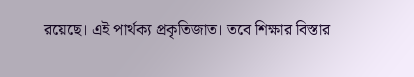রয়েছে। এই পার্থক্য প্রকৃতিজাত। তবে শিক্ষার বিস্তার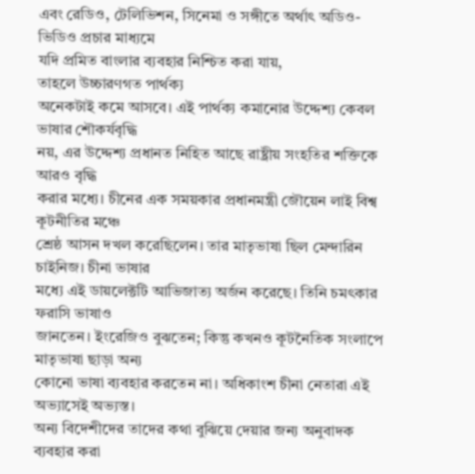এবং রেডিও, টেলিভিশন, সিনেমা ও সঙ্গীতে অর্থাৎ অডিও-ভিডিও প্রচার মাধ্যমে
যদি প্রমিত বাংলার ব্যবহার নিশ্চিত করা যায়,
তাহলে উচ্চারণগত পার্থক্য
অনেকটাই কমে আসবে। এই পার্থক্য কমানোর উদ্দেশ্য কেবল ভাষার শৌকর্যবৃদ্ধি
নয়, এর উদ্দেশ্য প্রধানত নিহিত আছে রাষ্ট্রীয় সংহতির শক্তিকে আরও বৃদ্ধি
করার মধ্যে। চীনের এক সময়কার প্রধানমন্ত্রী জৌয়েন লাই বিশ্ব কূটনীতির মঞ্চে
শ্রেষ্ঠ আসন দখল করেছিলেন। তার মাতৃভাষা ছিল মেন্দারিন চাইনিজ। চীনা ভাষার
মধ্যে এই ডায়লেক্টটি আভিজাত্য অর্জন করেছে। তিনি চমৎকার ফরাসি ভাষাও
জানতেন। ইংরেজিও বুঝতেন; কিন্তু কখনও কূটনৈতিক সংলাপে মাতৃভাষা ছাড়া অন্য
কোনো ভাষা ব্যবহার করতেন না। অধিকাংশ চীনা নেতারা এই অভ্যাসেই অভ্যস্ত।
অন্য বিদেশীদের তাদের কথা বুঝিয়ে দেয়ার জন্য অনুবাদক ব্যবহার করা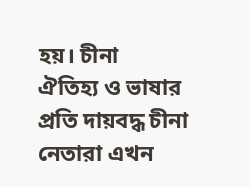হয়। চীনা
ঐতিহ্য ও ভাষার প্রতি দায়বদ্ধ চীনা নেতারা এখন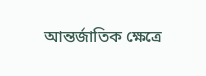আন্তর্জাতিক ক্ষেত্রে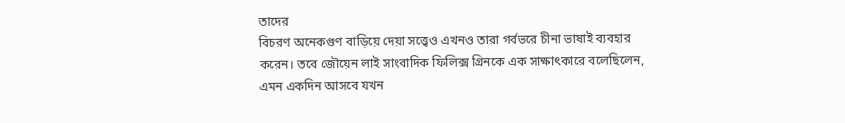তাদের
বিচরণ অনেকগুণ বাড়িয়ে দেয়া সত্ত্বেও এখনও তারা গর্বভরে চীনা ভাষাই ব্যবহার
করেন। তবে জৌয়েন লাই সাংবাদিক ফিলিক্স গ্রিনকে এক সাক্ষাৎকারে বলেছিলেন,
এমন একদিন আসবে যখন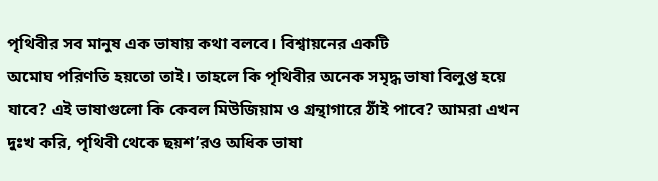পৃথিবীর সব মানুষ এক ভাষায় কথা বলবে। বিশ্বায়নের একটি
অমোঘ পরিণতি হয়তো তাই। তাহলে কি পৃথিবীর অনেক সমৃদ্ধ ভাষা বিলুপ্ত হয়ে
যাবে? এই ভাষাগুলো কি কেবল মিউজিয়াম ও গ্রন্থাগারে ঠাঁই পাবে? আমরা এখন
দুঃখ করি, পৃথিবী থেকে ছয়শ’রও অধিক ভাষা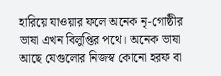হারিয়ে যাওয়ার ফলে অনেক নৃ-গোষ্ঠীর
ভাষা এখন বিলুপ্তির পথে। অনেক ভাষা আছে যেগুলোর নিজস্ব কোনো হরফ বা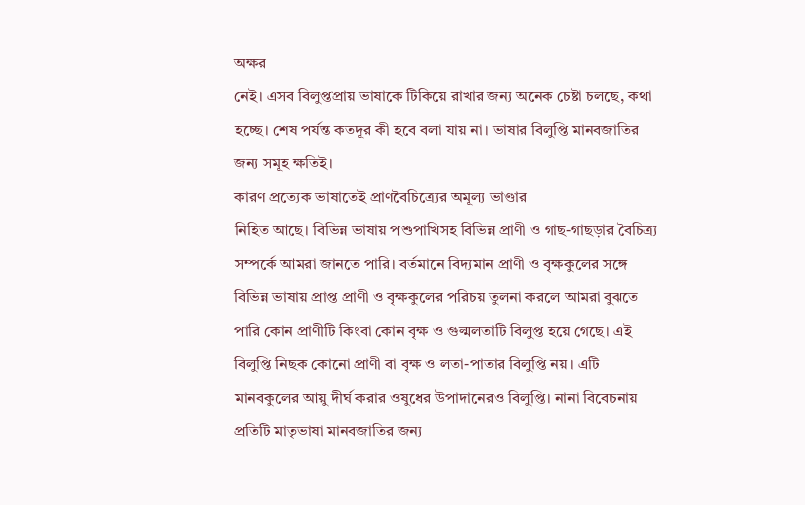অক্ষর
নেই। এসব বিলুপ্তপ্রায় ভাষাকে টিকিয়ে রাখার জন্য অনেক চেষ্টা চলছে, কথা
হচ্ছে। শেষ পর্যন্ত কতদূর কী হবে বলা যায় না। ভাষার বিলুপ্তি মানবজাতির
জন্য সমূহ ক্ষতিই।
কারণ প্রত্যেক ভাষাতেই প্রাণবৈচিত্র্যের অমূল্য ভাণ্ডার
নিহিত আছে। বিভিন্ন ভাষায় পশুপাখিসহ বিভিন্ন প্রাণী ও গাছ-গাছড়ার বৈচিত্র্য
সম্পর্কে আমরা জানতে পারি। বর্তমানে বিদ্যমান প্রাণী ও বৃক্ষকুলের সঙ্গে
বিভিন্ন ভাষায় প্রাপ্ত প্রাণী ও বৃক্ষকুলের পরিচয় তুলনা করলে আমরা বুঝতে
পারি কোন প্রাণীটি কিংবা কোন বৃক্ষ ও গুল্মলতাটি বিলুপ্ত হয়ে গেছে। এই
বিলুপ্তি নিছক কোনো প্রাণী বা বৃক্ষ ও লতা-পাতার বিলুপ্তি নয়। এটি
মানবকুলের আয়ু দীর্ঘ করার ওষুধের উপাদানেরও বিলুপ্তি। নানা বিবেচনায়
প্রতিটি মাতৃভাষা মানবজাতির জন্য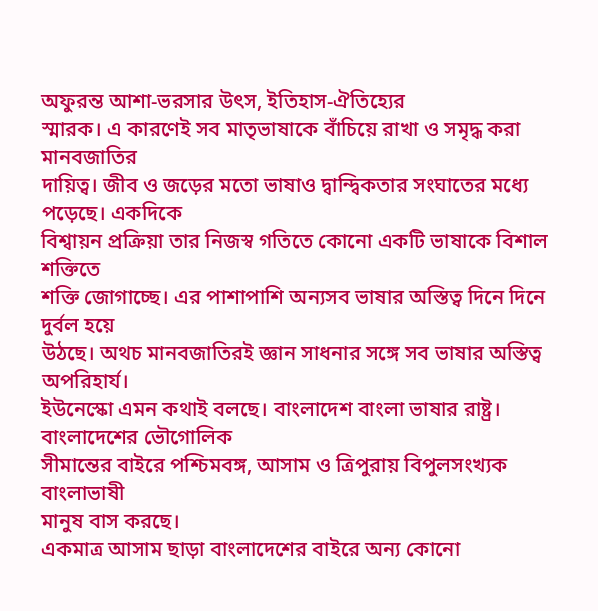অফুরন্ত আশা-ভরসার উৎস, ইতিহাস-ঐতিহ্যের
স্মারক। এ কারণেই সব মাতৃভাষাকে বাঁচিয়ে রাখা ও সমৃদ্ধ করা মানবজাতির
দায়িত্ব। জীব ও জড়ের মতো ভাষাও দ্বান্দ্বিকতার সংঘাতের মধ্যে পড়েছে। একদিকে
বিশ্বায়ন প্রক্রিয়া তার নিজস্ব গতিতে কোনো একটি ভাষাকে বিশাল শক্তিতে
শক্তি জোগাচ্ছে। এর পাশাপাশি অন্যসব ভাষার অস্তিত্ব দিনে দিনে দুর্বল হয়ে
উঠছে। অথচ মানবজাতিরই জ্ঞান সাধনার সঙ্গে সব ভাষার অস্তিত্ব অপরিহার্য।
ইউনেস্কো এমন কথাই বলছে। বাংলাদেশ বাংলা ভাষার রাষ্ট্র। বাংলাদেশের ভৌগোলিক
সীমান্তের বাইরে পশ্চিমবঙ্গ, আসাম ও ত্রিপুরায় বিপুলসংখ্যক বাংলাভাষী
মানুষ বাস করছে।
একমাত্র আসাম ছাড়া বাংলাদেশের বাইরে অন্য কোনো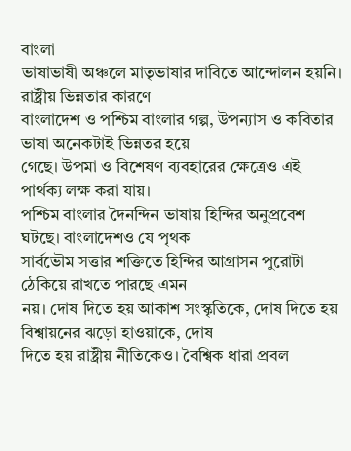বাংলা
ভাষাভাষী অঞ্চলে মাতৃভাষার দাবিতে আন্দোলন হয়নি। রাষ্ট্রীয় ভিন্নতার কারণে
বাংলাদেশ ও পশ্চিম বাংলার গল্প, উপন্যাস ও কবিতার ভাষা অনেকটাই ভিন্নতর হয়ে
গেছে। উপমা ও বিশেষণ ব্যবহারের ক্ষেত্রেও এই পার্থক্য লক্ষ করা যায়।
পশ্চিম বাংলার দৈনন্দিন ভাষায় হিন্দির অনুপ্রবেশ ঘটছে। বাংলাদেশও যে পৃথক
সার্বভৌম সত্তার শক্তিতে হিন্দির আগ্রাসন পুরোটা ঠেকিয়ে রাখতে পারছে এমন
নয়। দোষ দিতে হয় আকাশ সংস্কৃতিকে, দোষ দিতে হয় বিশ্বায়নের ঝড়ো হাওয়াকে, দোষ
দিতে হয় রাষ্ট্রীয় নীতিকেও। বৈশ্বিক ধারা প্রবল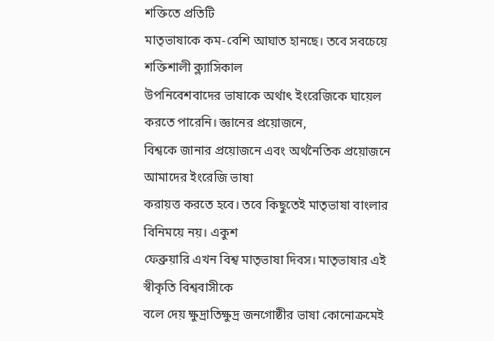শক্তিতে প্রতিটি
মাতৃভাষাকে কম-বেশি আঘাত হানছে। তবে সবচেয়ে শক্তিশালী ক্ল্যাসিকাল
উপনিবেশবাদের ভাষাকে অর্থাৎ ইংরেজিকে ঘায়েল করতে পারেনি। জ্ঞানের প্রয়োজনে,
বিশ্বকে জানার প্রয়োজনে এবং অর্থনৈতিক প্রয়োজনে আমাদের ইংরেজি ভাষা
করায়ত্ত করতে হবে। তবে কিছুতেই মাতৃভাষা বাংলার বিনিময়ে নয়। একুশ
ফেব্রুয়ারি এখন বিশ্ব মাতৃভাষা দিবস। মাতৃভাষার এই স্বীকৃতি বিশ্ববাসীকে
বলে দেয় ক্ষুদ্রাতিক্ষুদ্র জনগোষ্ঠীর ভাষা কোনোক্রমেই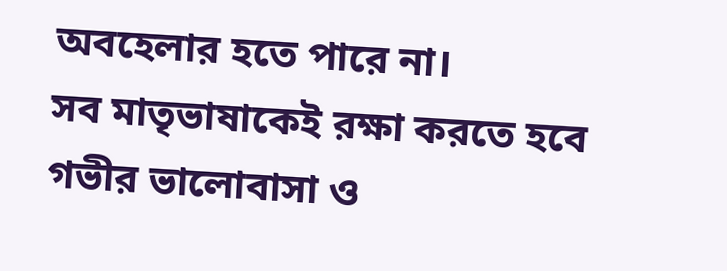অবহেলার হতে পারে না।
সব মাতৃভাষাকেই রক্ষা করতে হবে গভীর ভালোবাসা ও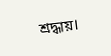শ্রদ্ধায়।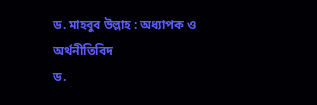ড. মাহবুব উল্লাহ : অধ্যাপক ও অর্থনীতিবিদ
ড.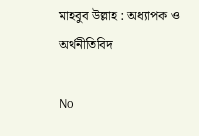মাহবুব উল্লাহ : অধ্যাপক ও অর্থনীতিবিদ

No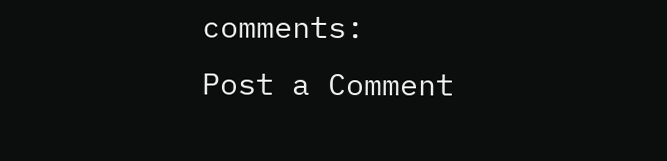comments:
Post a Comment